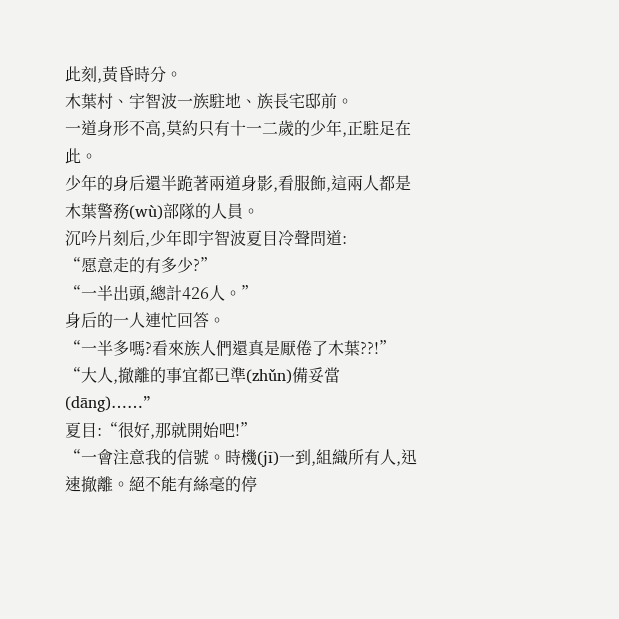此刻,黃昏時分。
木葉村、宇智波一族駐地、族長宅邸前。
一道身形不高,莫約只有十一二歲的少年,正駐足在此。
少年的身后還半跪著兩道身影,看服飾,這兩人都是木葉警務(wù)部隊的人員。
沉吟片刻后,少年即宇智波夏目冷聲問道:
“愿意走的有多少?”
“一半出頭,總計426人。”
身后的一人連忙回答。
“一半多嗎?看來族人們還真是厭倦了木葉??!”
“大人,撤離的事宜都已準(zhǔn)備妥當(dāng)……”
夏目:“很好,那就開始吧!”
“一會注意我的信號。時機(jī)一到,組織所有人,迅速撤離。絕不能有絲毫的停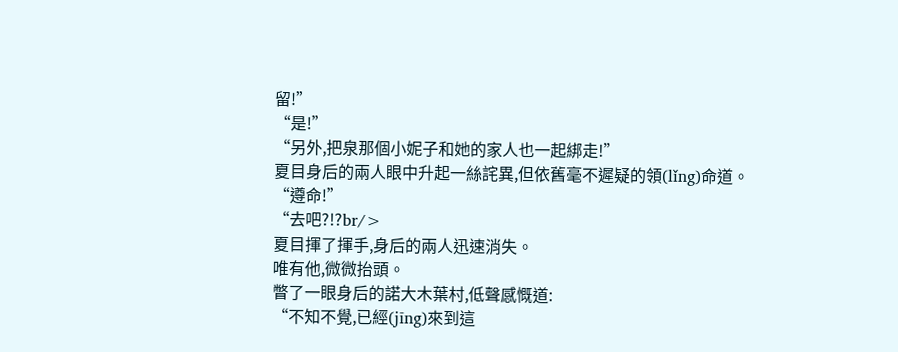留!”
“是!”
“另外,把泉那個小妮子和她的家人也一起綁走!”
夏目身后的兩人眼中升起一絲詫異,但依舊毫不遲疑的領(lǐng)命道。
“遵命!”
“去吧?!?br/>
夏目揮了揮手,身后的兩人迅速消失。
唯有他,微微抬頭。
瞥了一眼身后的諾大木葉村,低聲感慨道:
“不知不覺,已經(jīng)來到這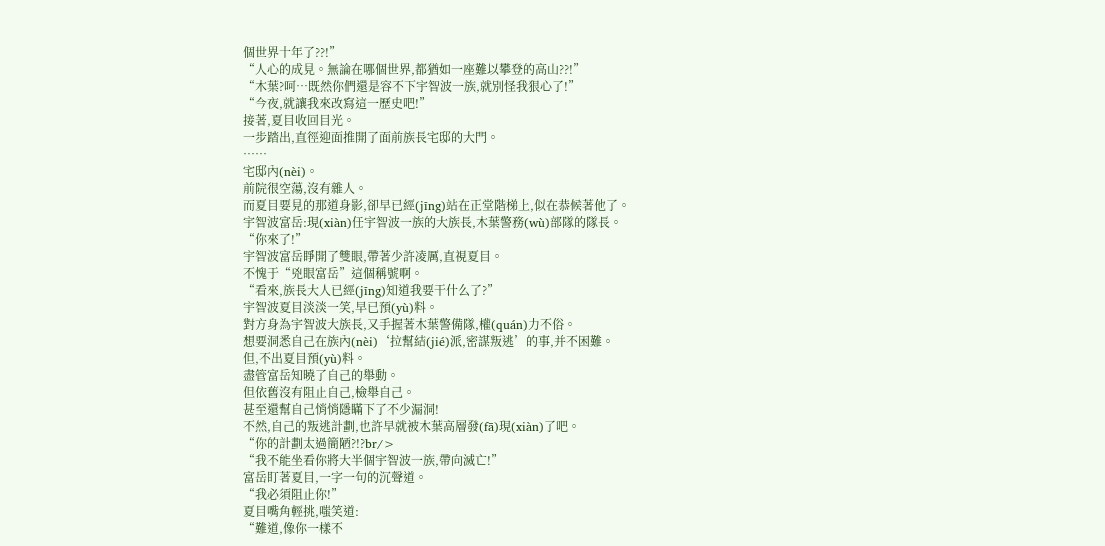個世界十年了??!”
“人心的成見。無論在哪個世界,都猶如一座難以攀登的高山??!”
“木葉?呵…既然你們還是容不下宇智波一族,就別怪我狠心了!”
“今夜,就讓我來改寫這一歷史吧!”
接著,夏目收回目光。
一步踏出,直徑迎面推開了面前族長宅邸的大門。
……
宅邸內(nèi)。
前院很空蕩,沒有雜人。
而夏目要見的那道身影,卻早已經(jīng)站在正堂階梯上,似在恭候著他了。
宇智波富岳:現(xiàn)任宇智波一族的大族長,木葉警務(wù)部隊的隊長。
“你來了!”
宇智波富岳睜開了雙眼,帶著少許凌厲,直視夏目。
不愧于“兇眼富岳”這個稱號啊。
“看來,族長大人已經(jīng)知道我要干什么了?”
宇智波夏目淡淡一笑,早已預(yù)料。
對方身為宇智波大族長,又手握著木葉警備隊,權(quán)力不俗。
想要洞悉自己在族內(nèi)‘拉幫結(jié)派,密謀叛逃’的事,并不困難。
但,不出夏目預(yù)料。
盡管富岳知曉了自己的舉動。
但依舊沒有阻止自己,檢舉自己。
甚至還幫自己悄悄隱瞞下了不少漏洞!
不然,自己的叛逃計劃,也許早就被木葉高層發(fā)現(xiàn)了吧。
“你的計劃太過簡陋?!?br/>
“我不能坐看你將大半個宇智波一族,帶向滅亡!”
富岳盯著夏目,一字一句的沉聲道。
“我必須阻止你!”
夏目嘴角輕挑,嗤笑道:
“難道,像你一樣不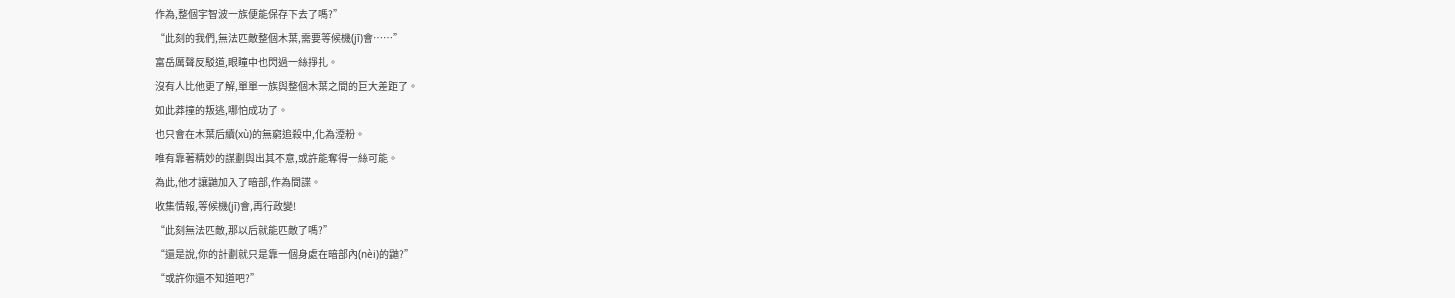作為,整個宇智波一族便能保存下去了嗎?”
“此刻的我們,無法匹敵整個木葉,需要等候機(jī)會……”
富岳厲聲反駁道,眼瞳中也閃過一絲掙扎。
沒有人比他更了解,單單一族與整個木葉之間的巨大差距了。
如此莽撞的叛逃,哪怕成功了。
也只會在木葉后續(xù)的無窮追殺中,化為湮粉。
唯有靠著精妙的謀劃與出其不意,或許能奪得一絲可能。
為此,他才讓鼬加入了暗部,作為間諜。
收集情報,等候機(jī)會,再行政變!
“此刻無法匹敵,那以后就能匹敵了嗎?”
“還是說,你的計劃就只是靠一個身處在暗部內(nèi)的鼬?”
“或許你還不知道吧?”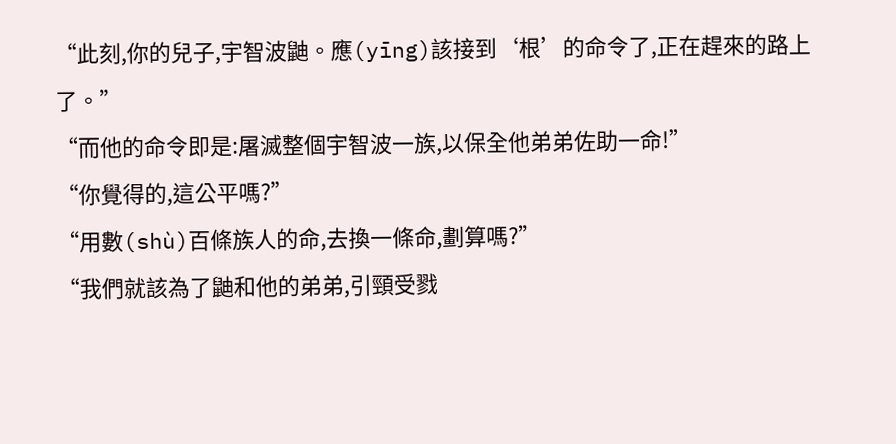“此刻,你的兒子,宇智波鼬。應(yīng)該接到‘根’的命令了,正在趕來的路上了。”
“而他的命令即是:屠滅整個宇智波一族,以保全他弟弟佐助一命!”
“你覺得的,這公平嗎?”
“用數(shù)百條族人的命,去換一條命,劃算嗎?”
“我們就該為了鼬和他的弟弟,引頸受戮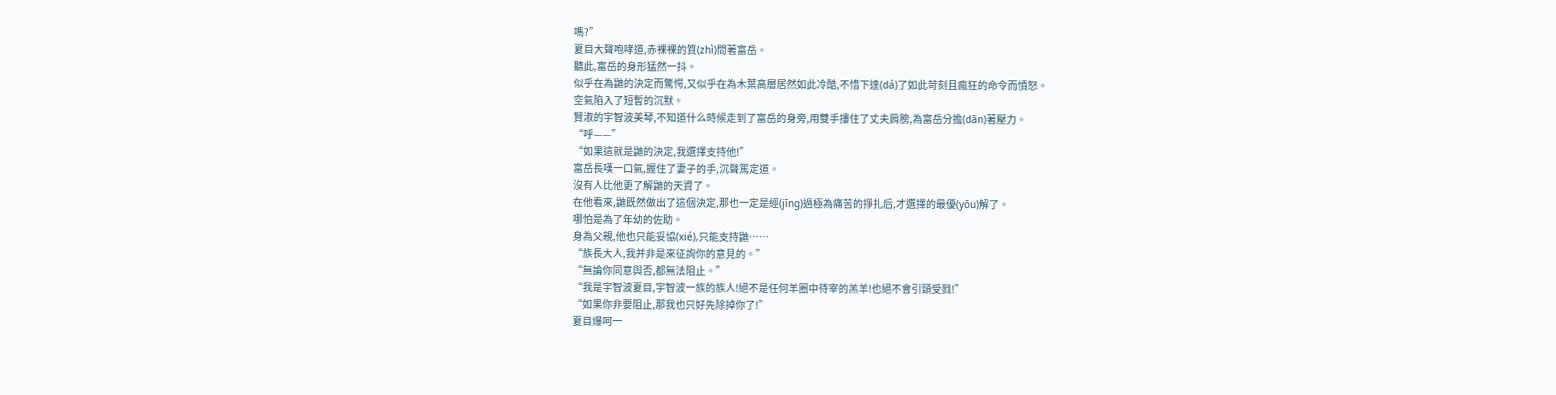嗎?”
夏目大聲咆哮道,赤裸裸的質(zhì)問著富岳。
聽此,富岳的身形猛然一抖。
似乎在為鼬的決定而驚愕,又似乎在為木葉高層居然如此冷酷,不惜下達(dá)了如此苛刻且瘋狂的命令而憤怒。
空氣陷入了短暫的沉默。
賢淑的宇智波美琴,不知道什么時候走到了富岳的身旁,用雙手摟住了丈夫肩膀,為富岳分擔(dān)著壓力。
“呼——”
“如果這就是鼬的決定,我選擇支持他!”
富岳長嘆一口氣,握住了妻子的手,沉聲篤定道。
沒有人比他更了解鼬的天資了。
在他看來,鼬既然做出了這個決定,那也一定是經(jīng)過極為痛苦的掙扎后,才選擇的最優(yōu)解了。
哪怕是為了年幼的佐助。
身為父親,他也只能妥協(xié),只能支持鼬……
“族長大人,我并非是來征詢你的意見的。”
“無論你同意與否,都無法阻止。”
“我是宇智波夏目,宇智波一族的族人!絕不是任何羊圈中待宰的羔羊!也絕不會引頸受戮!”
“如果你非要阻止,那我也只好先除掉你了!”
夏目爆呵一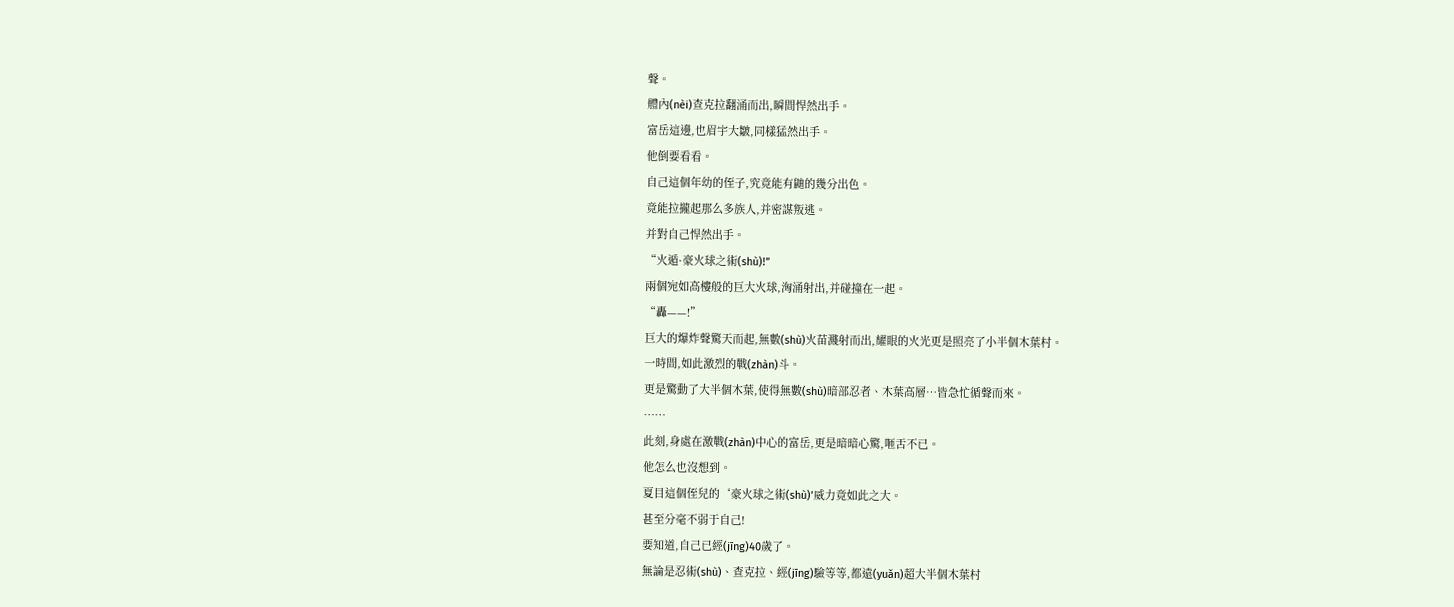聲。
體內(nèi)查克拉翻涌而出,瞬間悍然出手。
富岳這邊,也眉宇大皺,同樣猛然出手。
他倒要看看。
自己這個年幼的侄子,究竟能有鼬的幾分出色。
竟能拉攏起那么多族人,并密謀叛逃。
并對自己悍然出手。
“火遁·豪火球之術(shù)!”
兩個宛如高樓般的巨大火球,洶涌射出,并碰撞在一起。
“轟——!”
巨大的爆炸聲驚天而起,無數(shù)火苗濺射而出,耀眼的火光更是照亮了小半個木葉村。
一時間,如此激烈的戰(zhàn)斗。
更是驚動了大半個木葉,使得無數(shù)暗部忍者、木葉高層…皆急忙循聲而來。
……
此刻,身處在激戰(zhàn)中心的富岳,更是暗暗心驚,咂舌不已。
他怎么也沒想到。
夏目這個侄兒的‘豪火球之術(shù)’威力竟如此之大。
甚至分毫不弱于自己!
要知道,自己已經(jīng)40歲了。
無論是忍術(shù)、查克拉、經(jīng)驗等等,都遠(yuǎn)超大半個木葉村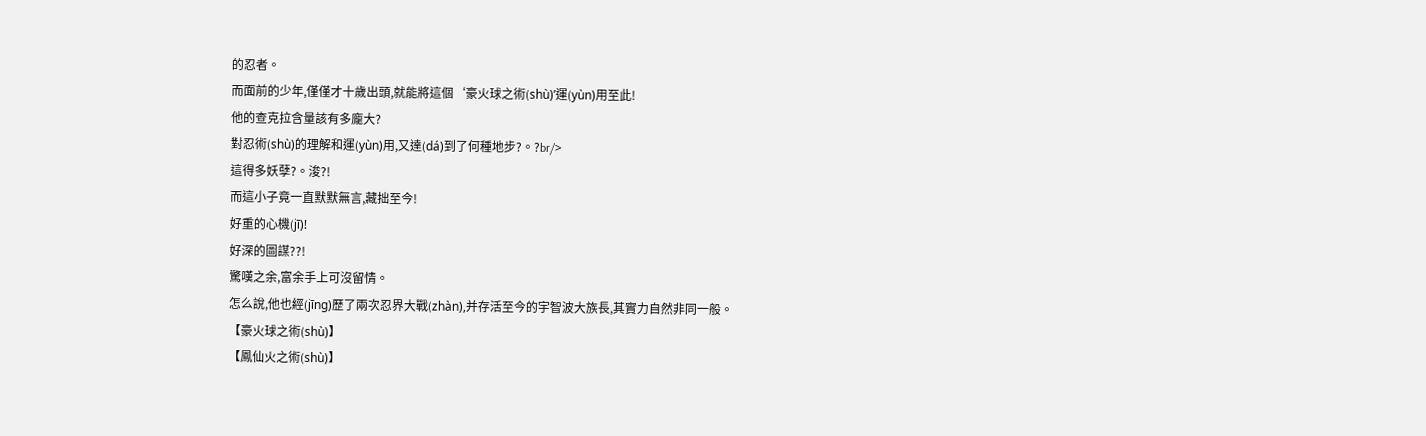的忍者。
而面前的少年,僅僅才十歲出頭,就能將這個‘豪火球之術(shù)’運(yùn)用至此!
他的查克拉含量該有多龐大?
對忍術(shù)的理解和運(yùn)用,又達(dá)到了何種地步?。?br/>
這得多妖孽?。浚?!
而這小子竟一直默默無言,藏拙至今!
好重的心機(jī)!
好深的圖謀??!
驚嘆之余,富余手上可沒留情。
怎么說,他也經(jīng)歷了兩次忍界大戰(zhàn),并存活至今的宇智波大族長,其實力自然非同一般。
【豪火球之術(shù)】
【鳳仙火之術(shù)】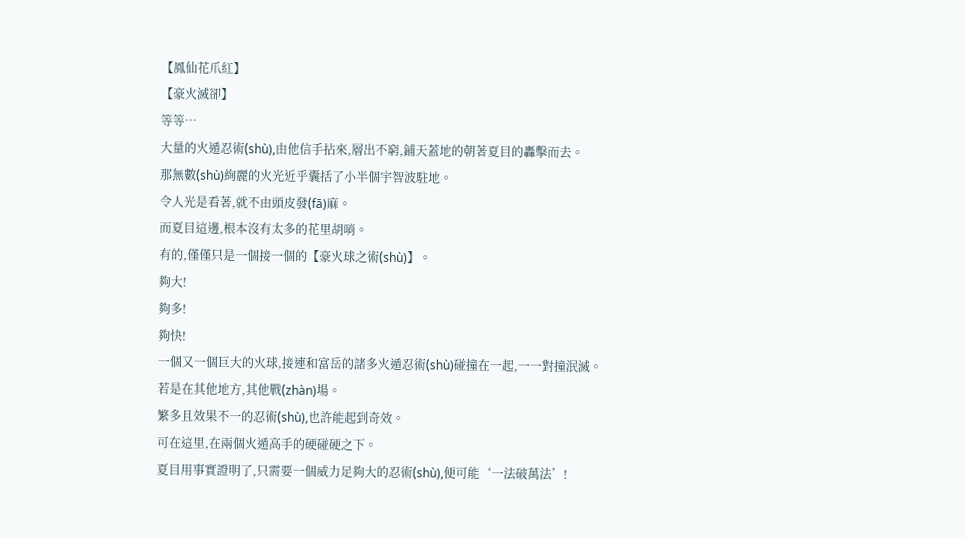【鳳仙花爪紅】
【豪火滅卻】
等等…
大量的火遁忍術(shù),由他信手拈來,層出不窮,鋪天蓋地的朝著夏目的轟擊而去。
那無數(shù)絢麗的火光近乎囊括了小半個宇智波駐地。
令人光是看著,就不由頭皮發(fā)麻。
而夏目這邊,根本沒有太多的花里胡哨。
有的,僅僅只是一個接一個的【豪火球之術(shù)】。
夠大!
夠多!
夠快!
一個又一個巨大的火球,接連和富岳的諸多火遁忍術(shù)碰撞在一起,一一對撞泯滅。
若是在其他地方,其他戰(zhàn)場。
繁多且效果不一的忍術(shù),也許能起到奇效。
可在這里,在兩個火遁高手的硬碰硬之下。
夏目用事實證明了,只需要一個威力足夠大的忍術(shù),便可能‘一法破萬法’!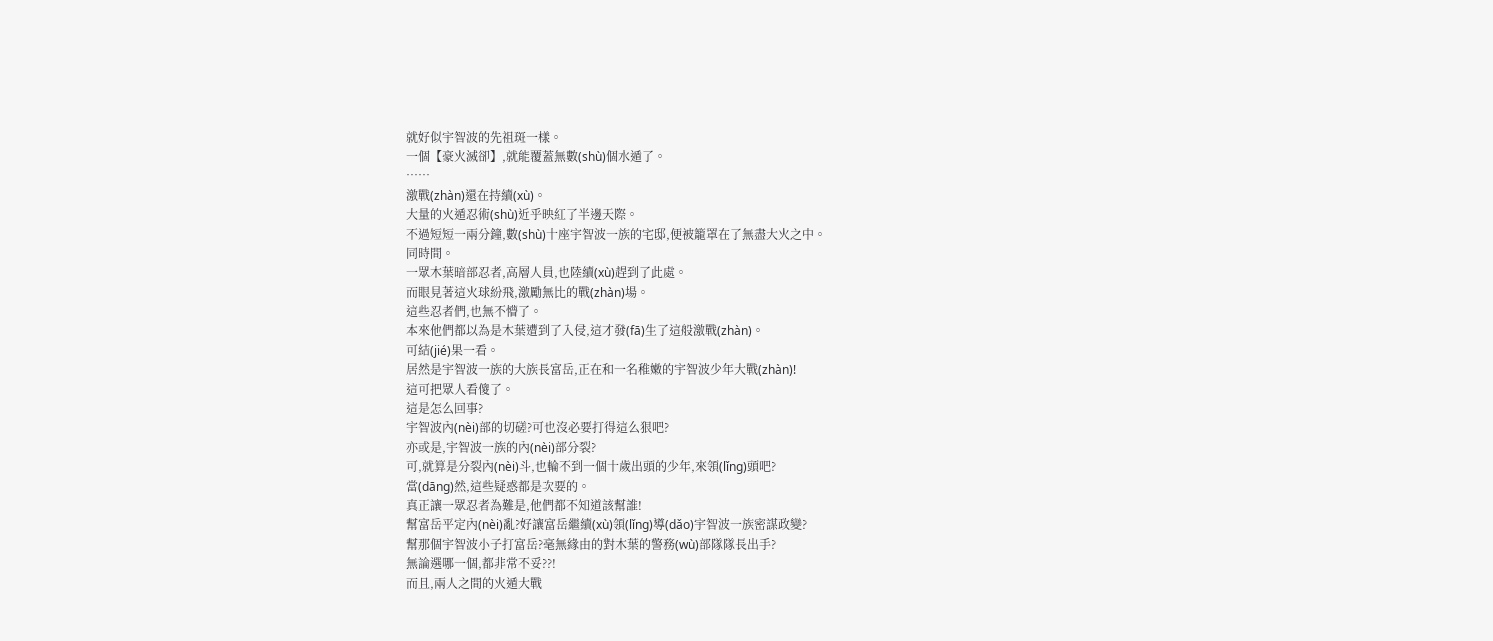就好似宇智波的先祖斑一樣。
一個【豪火滅卻】,就能覆蓋無數(shù)個水遁了。
……
激戰(zhàn)還在持續(xù)。
大量的火遁忍術(shù)近乎映紅了半邊天際。
不過短短一兩分鐘,數(shù)十座宇智波一族的宅邸,便被籠罩在了無盡大火之中。
同時間。
一眾木葉暗部忍者,高層人員,也陸續(xù)趕到了此處。
而眼見著這火球紛飛,激勵無比的戰(zhàn)場。
這些忍者們,也無不懵了。
本來他們都以為是木葉遭到了入侵,這才發(fā)生了這般激戰(zhàn)。
可結(jié)果一看。
居然是宇智波一族的大族長富岳,正在和一名稚嫩的宇智波少年大戰(zhàn)!
這可把眾人看傻了。
這是怎么回事?
宇智波內(nèi)部的切磋?可也沒必要打得這么狠吧?
亦或是,宇智波一族的內(nèi)部分裂?
可,就算是分裂內(nèi)斗,也輪不到一個十歲出頭的少年,來領(lǐng)頭吧?
當(dāng)然,這些疑惑都是次要的。
真正讓一眾忍者為難是,他們都不知道該幫誰!
幫富岳平定內(nèi)亂?好讓富岳繼續(xù)領(lǐng)導(dǎo)宇智波一族密謀政變?
幫那個宇智波小子打富岳?毫無緣由的對木葉的警務(wù)部隊隊長出手?
無論選哪一個,都非常不妥??!
而且,兩人之間的火遁大戰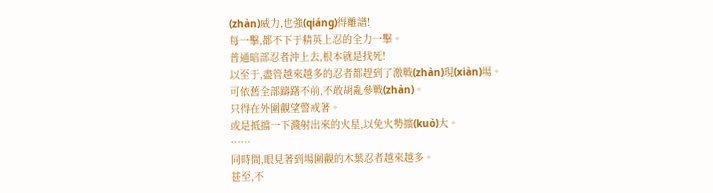(zhàn)威力,也強(qiáng)得離譜!
每一擊,都不下于精英上忍的全力一擊。
普通暗部忍者沖上去,根本就是找死!
以至于,盡管越來越多的忍者都趕到了激戰(zhàn)現(xiàn)場。
可依舊全部躊躇不前,不敢胡亂參戰(zhàn)。
只得在外圍觀望警戒著。
或是抵擋一下濺射出來的火星,以免火勢擴(kuò)大。
……
同時間,眼見著到場圍觀的木葉忍者越來越多。
甚至,不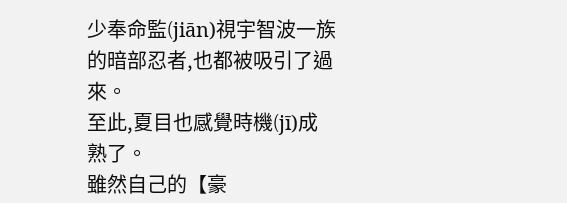少奉命監(jiān)視宇智波一族的暗部忍者,也都被吸引了過來。
至此,夏目也感覺時機(jī)成熟了。
雖然自己的【豪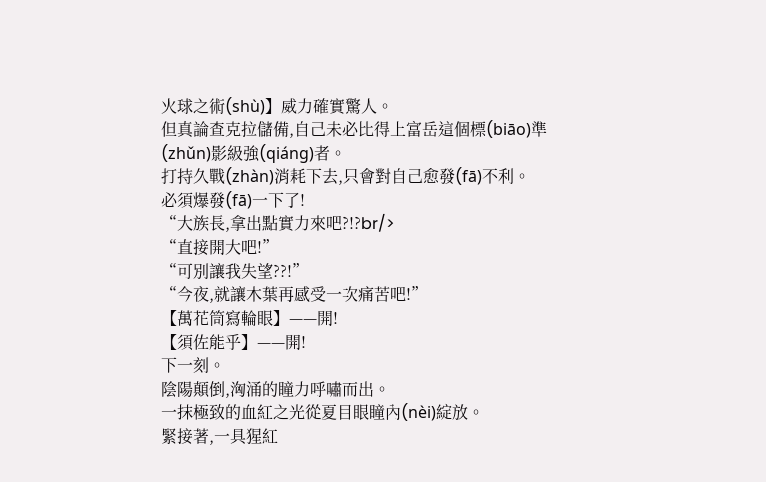火球之術(shù)】威力確實驚人。
但真論查克拉儲備,自己未必比得上富岳這個標(biāo)準(zhǔn)影級強(qiáng)者。
打持久戰(zhàn)消耗下去,只會對自己愈發(fā)不利。
必須爆發(fā)一下了!
“大族長,拿出點實力來吧?!?br/>
“直接開大吧!”
“可別讓我失望??!”
“今夜,就讓木葉再感受一次痛苦吧!”
【萬花筒寫輪眼】——開!
【須佐能乎】——開!
下一刻。
陰陽顛倒,洶涌的瞳力呼嘯而出。
一抹極致的血紅之光從夏目眼瞳內(nèi)綻放。
緊接著,一具猩紅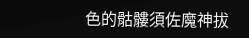色的骷髏須佐魔神拔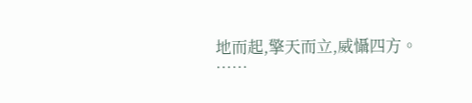地而起,擎天而立,威懾四方。
……